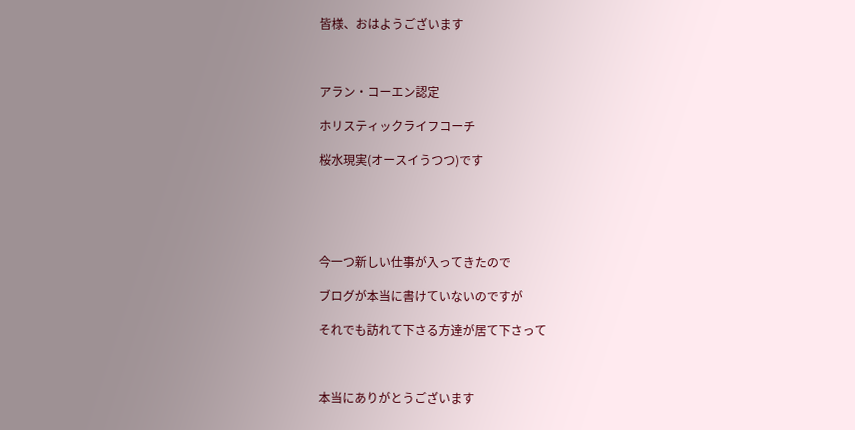皆様、おはようございます



アラン・コーエン認定

ホリスティックライフコーチ

桜水現実(オースイうつつ)です





今一つ新しい仕事が入ってきたので

ブログが本当に書けていないのですが

それでも訪れて下さる方達が居て下さって



本当にありがとうございます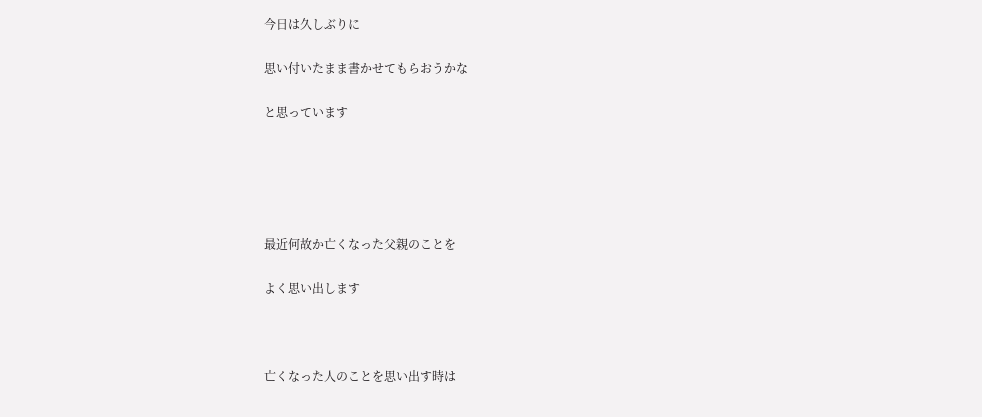今日は久しぶりに

思い付いたまま書かせてもらおうかな

と思っています





最近何故か亡くなった父親のことを

よく思い出します



亡くなった人のことを思い出す時は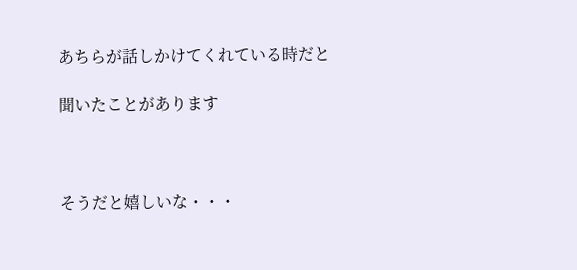あちらが話しかけてくれている時だと

聞いたことがあります



そうだと嬉しいな・・・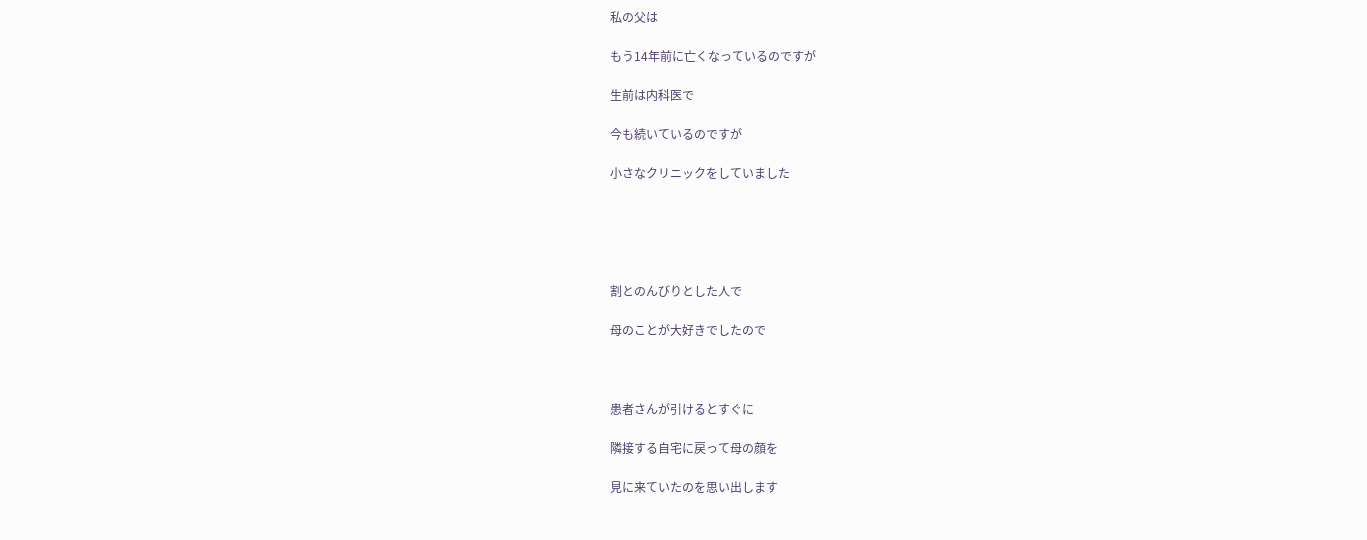私の父は

もう14年前に亡くなっているのですが

生前は内科医で

今も続いているのですが

小さなクリニックをしていました





割とのんびりとした人で

母のことが大好きでしたので



患者さんが引けるとすぐに

隣接する自宅に戻って母の顔を

見に来ていたのを思い出します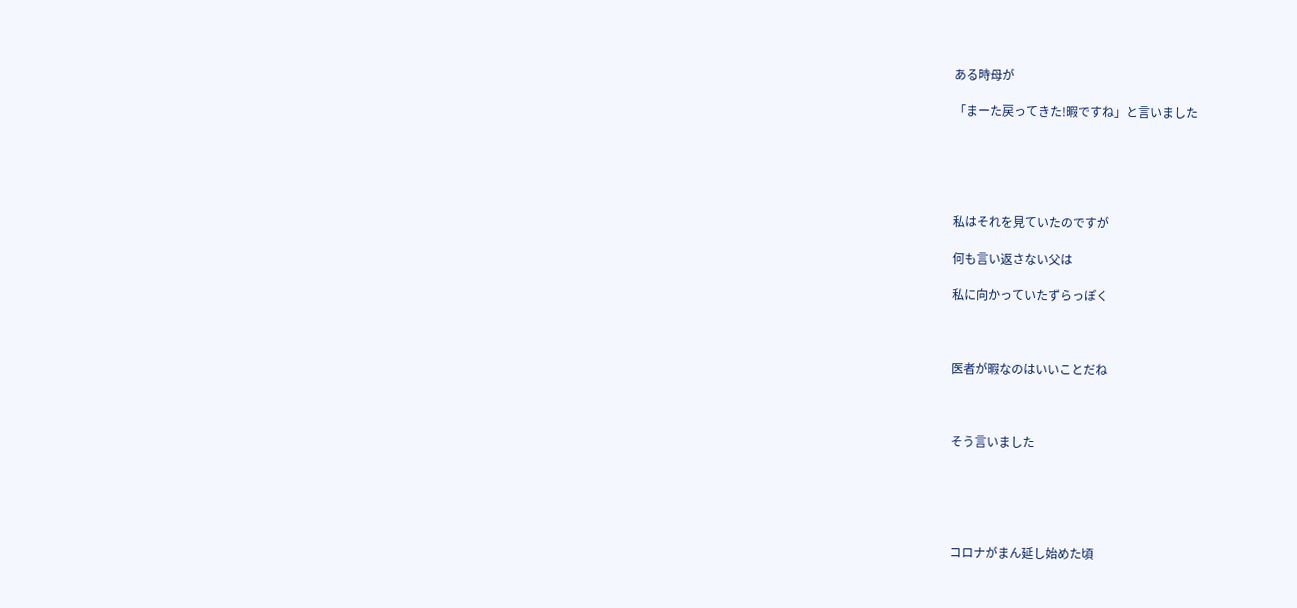ある時母が

「まーた戻ってきた!暇ですね」と言いました





私はそれを見ていたのですが

何も言い返さない父は

私に向かっていたずらっぽく



医者が暇なのはいいことだね



そう言いました





コロナがまん延し始めた頃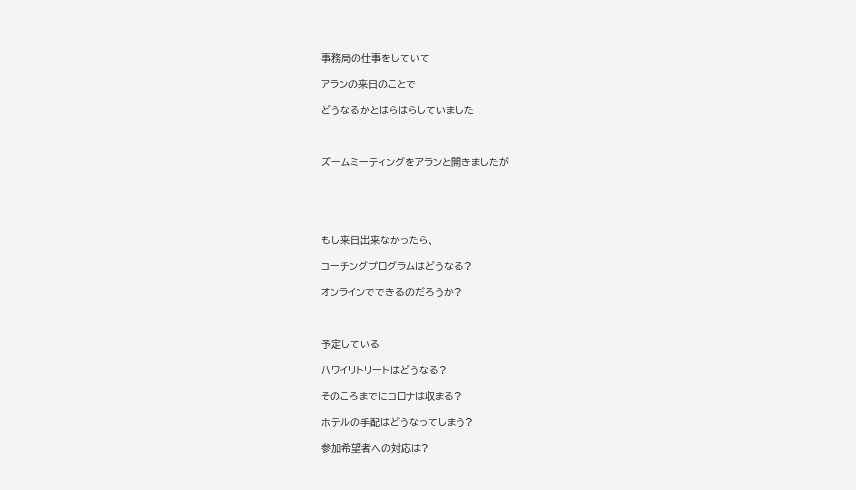事務局の仕事をしていて

アランの来日のことで

どうなるかとはらはらしていました



ズームミーティングをアランと開きましたが





もし来日出来なかったら、

コーチングプログラムはどうなる?

オンラインでできるのだろうか?



予定している

ハワイリトリートはどうなる?

そのころまでにコロナは収まる?

ホテルの手配はどうなってしまう?

参加希望者への対応は?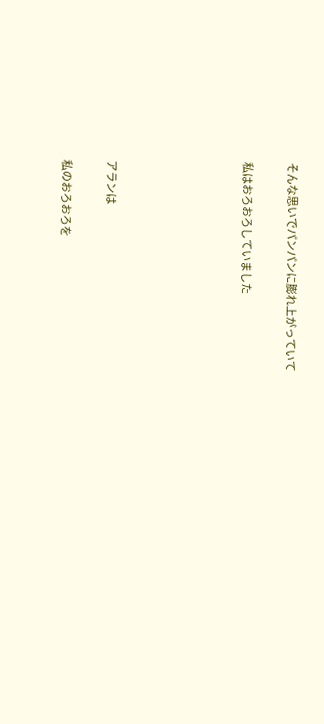そんな思いでパンパンに膨れ上がっていて

私はおろおろしていました





アランは

私のおろおろを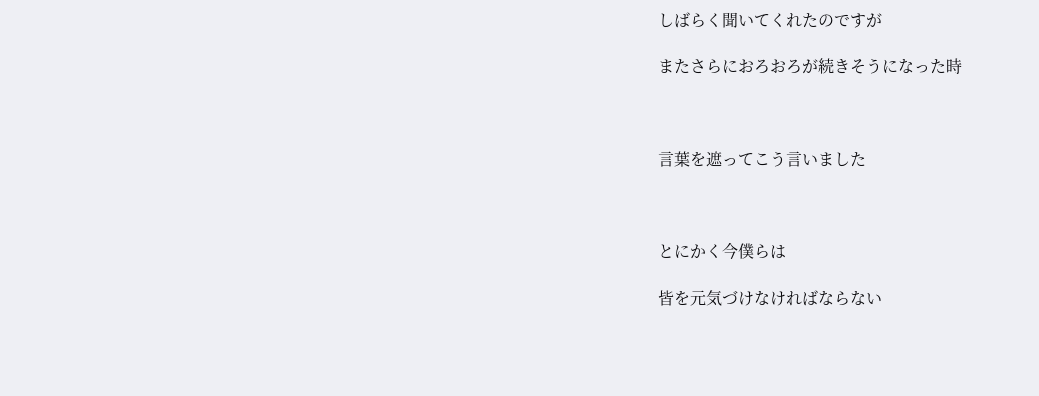しばらく聞いてくれたのですが

またさらにおろおろが続きそうになった時



言葉を遮ってこう言いました



とにかく今僕らは

皆を元気づけなければならない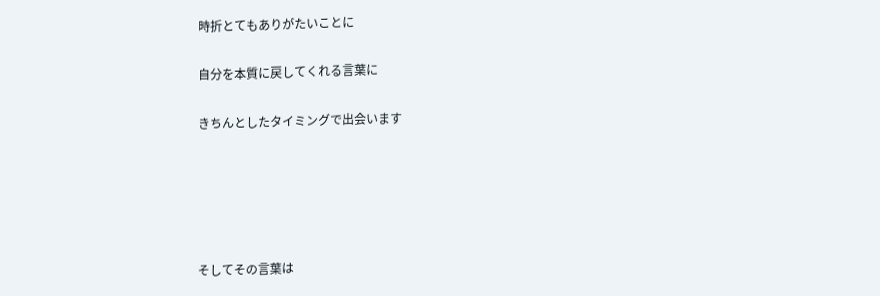時折とてもありがたいことに

自分を本質に戻してくれる言葉に

きちんとしたタイミングで出会います





そしてその言葉は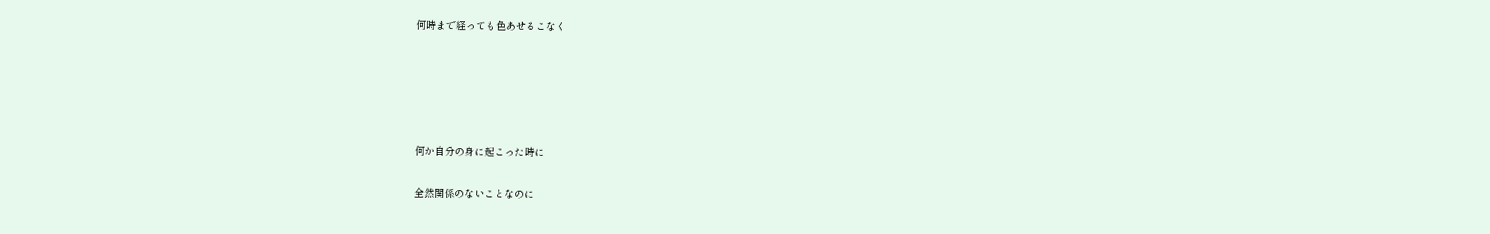何時まで経っても色あせるこなく





何か自分の身に起こった時に

全然関係のないことなのに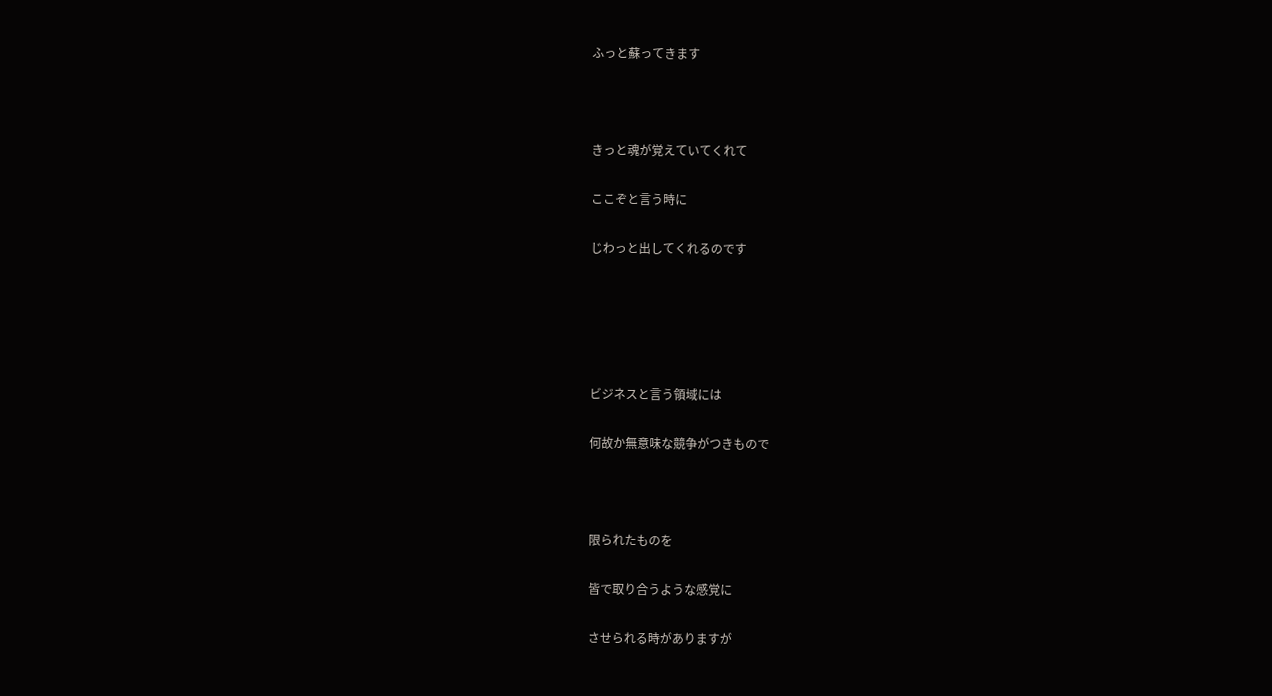ふっと蘇ってきます



きっと魂が覚えていてくれて

ここぞと言う時に

じわっと出してくれるのです





ビジネスと言う領域には

何故か無意味な競争がつきもので



限られたものを

皆で取り合うような感覚に

させられる時がありますが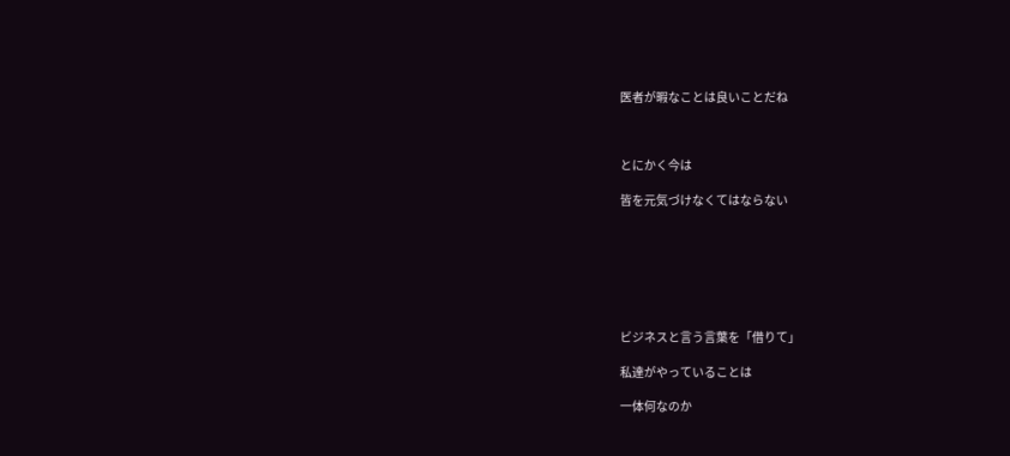医者が暇なことは良いことだね



とにかく今は

皆を元気づけなくてはならない







ビジネスと言う言葉を「借りて」

私達がやっていることは

一体何なのか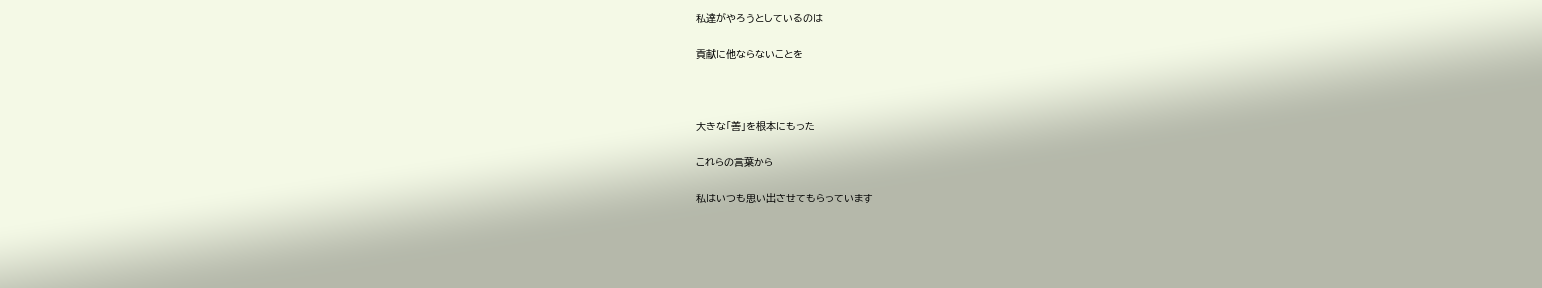私達がやろうとしているのは

貢献に他ならないことを



大きな「善」を根本にもった

これらの言葉から

私はいつも思い出させてもらっています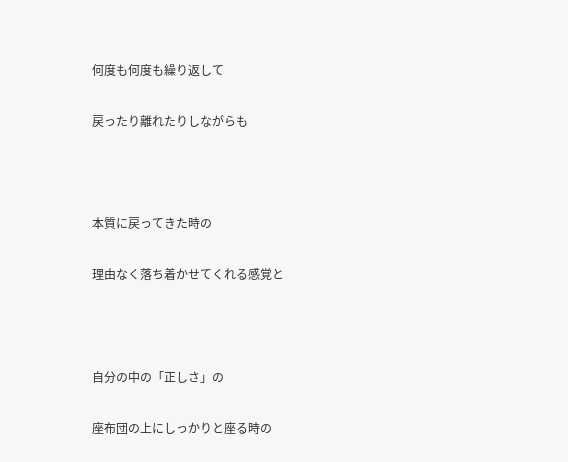何度も何度も繰り返して

戻ったり離れたりしながらも



本質に戻ってきた時の

理由なく落ち着かせてくれる感覚と



自分の中の「正しさ」の

座布団の上にしっかりと座る時の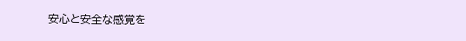安心と安全な感覚を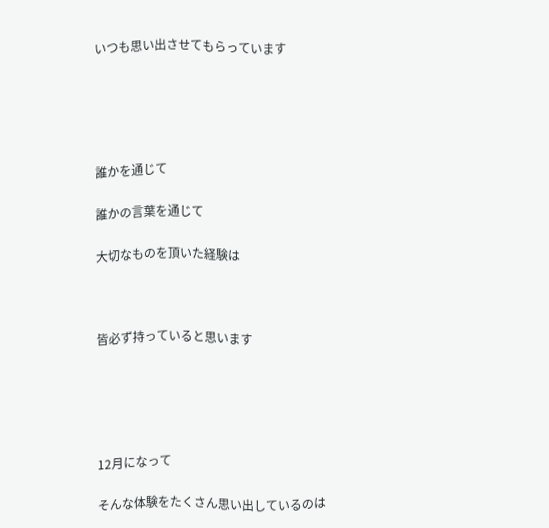いつも思い出させてもらっています





誰かを通じて

誰かの言葉を通じて

大切なものを頂いた経験は



皆必ず持っていると思います





12月になって

そんな体験をたくさん思い出しているのは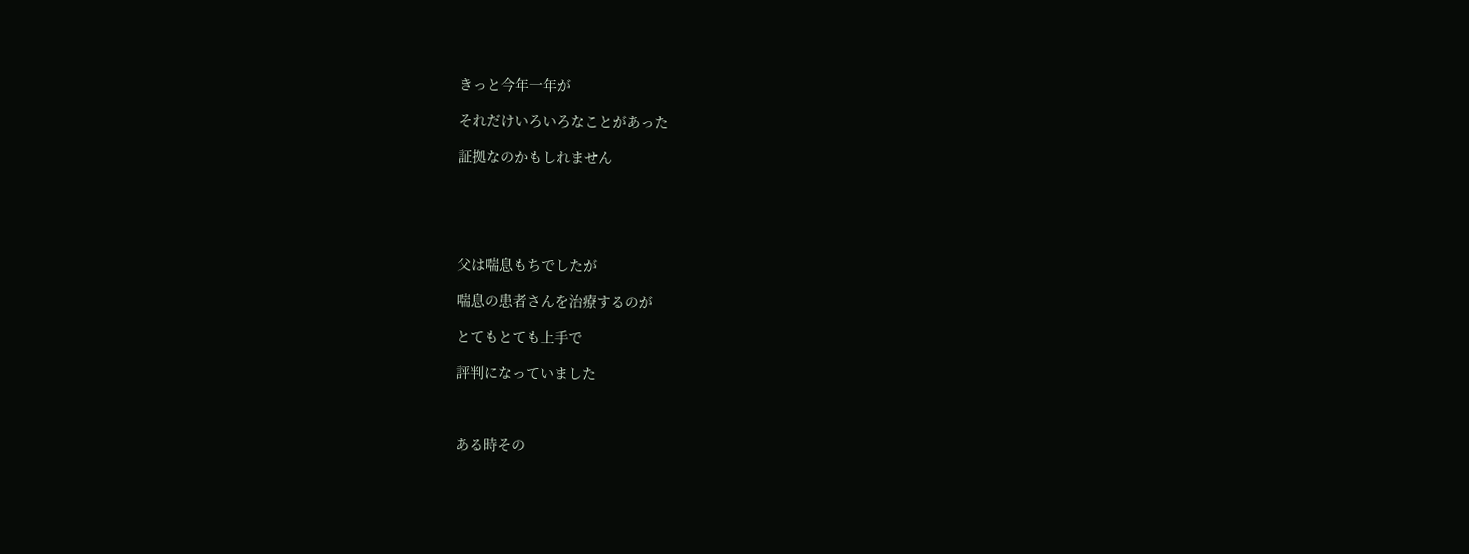きっと今年一年が

それだけいろいろなことがあった

証拠なのかもしれません





父は喘息もちでしたが

喘息の患者さんを治療するのが

とてもとても上手で

評判になっていました



ある時その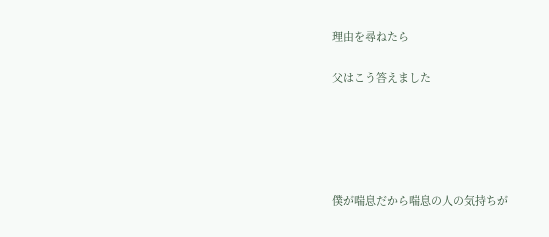理由を尋ねたら

父はこう答えました





僕が喘息だから喘息の人の気持ちが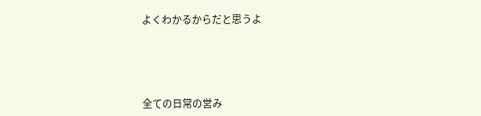よくわかるからだと思うよ





全ての日常の営み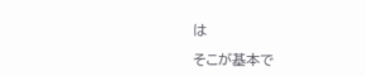は

そこが基本で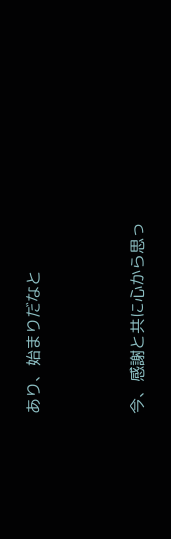あり、始まりだなと



今、感謝と共に心から思っ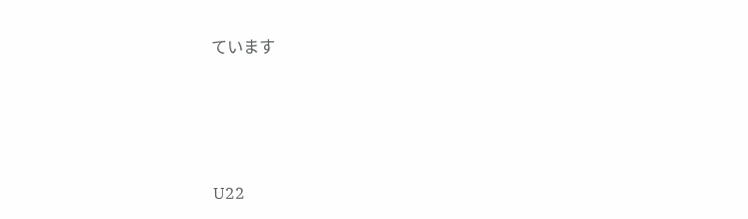ています





U22